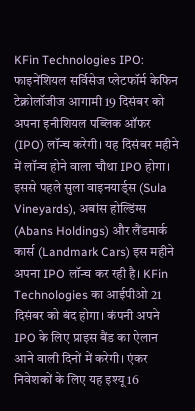KFin Technologies IPO: फाइनेंशियल सर्विसेज प्लेटफॉर्म केफिन टेक्नोलॉजीज आगामी 19 दिसंबर को अपना इनीशियल पब्लिक ऑफर (IPO) लॉन्च करेगी। यह दिसंबर महीने में लॉन्च होने वाला चौथा IPO होगा। इससे पहले सुला वाइनयार्ड्स (Sula Vineyards), अबांस होल्डिंग्स (Abans Holdings) और लैंडमार्क कार्स (Landmark Cars) इस महीने अपना IPO लॉन्च कर रही है। KFin Technologies का आईपीओ 21 दिसंबर को बंद होगा। कंपनी अपने IPO के लिए प्राइस बैंड का ऐलान आने वाली दिनों में करेगी। एंकर निवेशकों के लिए यह इश्यू 16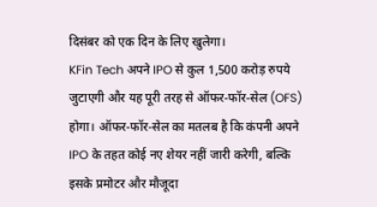दिसंबर को एक दिन के लिए खुलेगा।
KFin Tech अपने IPO से कुल 1,500 करोड़ रुपये जुटाएगी और यह पूरी तरह से ऑफर-फॉर-सेल (OFS) होगा। ऑफर-फॉर-सेल का मतलब है कि कंपनी अपने IPO के तहत कोई नए शेयर नहीं जारी करेगी, बल्कि इसके प्रमोटर और मौजूदा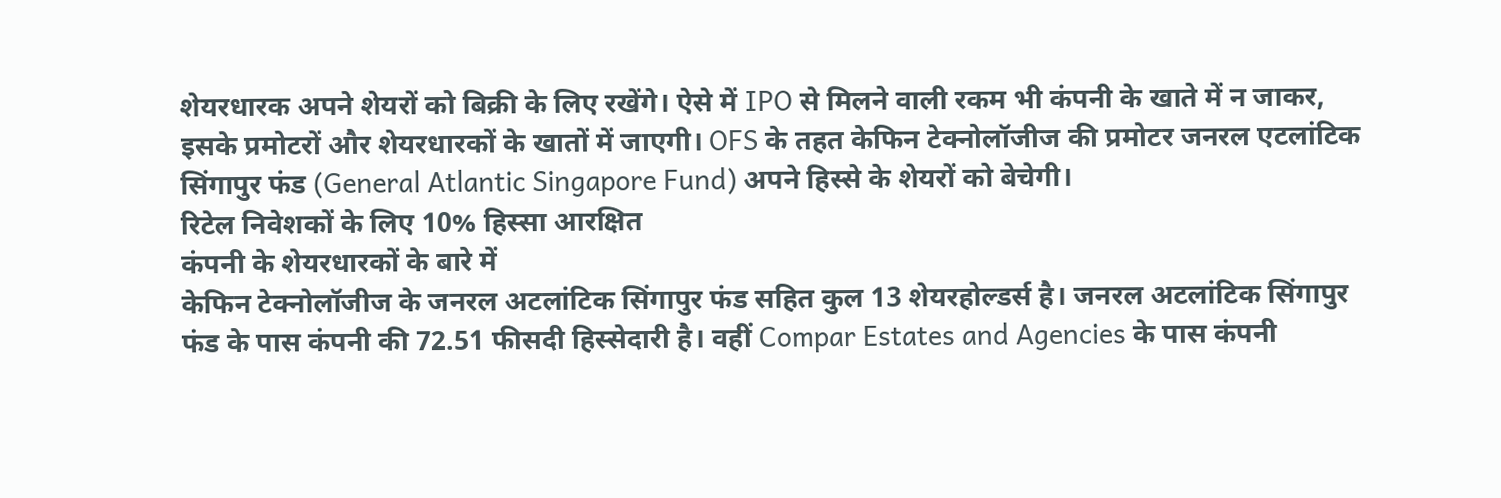शेयरधारक अपने शेयरों को बिक्री के लिए रखेंगे। ऐसे में IPO से मिलने वाली रकम भी कंपनी के खाते में न जाकर, इसके प्रमोटरों और शेयरधारकों के खातों में जाएगी। OFS के तहत केफिन टेक्नोलॉजीज की प्रमोटर जनरल एटलांटिक सिंगापुर फंड (General Atlantic Singapore Fund) अपने हिस्से के शेयरों को बेचेगी।
रिटेल निवेशकों के लिए 10% हिस्सा आरक्षित
कंपनी के शेयरधारकों के बारे में
केफिन टेक्नोलॉजीज के जनरल अटलांटिक सिंगापुर फंड सहित कुल 13 शेयरहोल्डर्स है। जनरल अटलांटिक सिंगापुर फंड के पास कंपनी की 72.51 फीसदी हिस्सेदारी है। वहीं Compar Estates and Agencies के पास कंपनी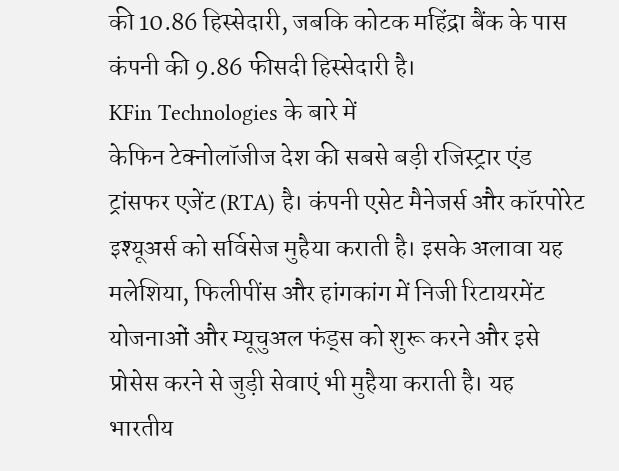की 10.86 हिस्सेदारी, जबकि कोटक महिंद्रा बैंक के पास कंपनी की 9.86 फीसदी हिस्सेदारी है।
KFin Technologies के बारे में
केफिन टेक्नोलॉजीज देश की सबसे बड़ी रजिस्ट्रार एंड ट्रांसफर एजेंट (RTA) है। कंपनी एसेट मैनेजर्स और कॉरपोरेट इश्यूअर्स को सर्विसेज मुहैया कराती है। इसके अलावा यह मलेशिया, फिलीपींस और हांगकांग में निजी रिटायरमेंट योजनाओं और म्यूचुअल फंड्स को शुरू करने और इसे प्रोसेस करने से जुड़ी सेवाएं भी मुहैया कराती है। यह भारतीय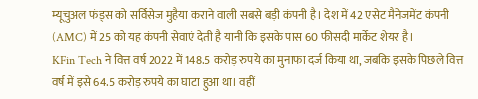म्यूचुअल फंड्स को सर्विसेज मुहैया कराने वाली सबसे बड़ी कंपनी है। देश में 42 एसेट मैनेजमेंट कंपनी (AMC) में 25 को यह कंपनी सेवाएं देती है यानी कि इसके पास 60 फीसदी मार्केट शेयर है।
KFin Tech ने वित्त वर्ष 2022 में 148.5 करोड़ रुपये का मुनाफा दर्ज किया था, जबकि इसके पिछले वित्त वर्ष में इसे 64.5 करोड़ रुपये का घाटा हुआ था। वहीं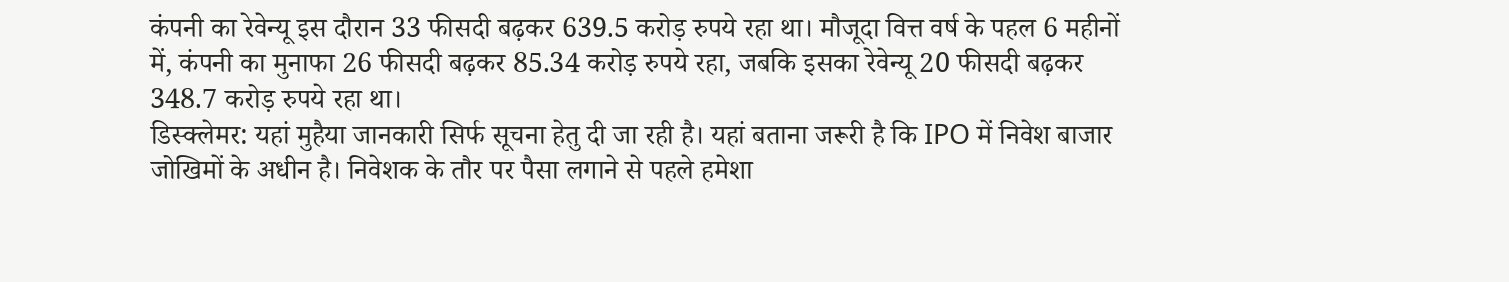कंपनी का रेवेन्यू इस दौरान 33 फीसदी बढ़कर 639.5 करोड़ रुपये रहा था। मौजूदा वित्त वर्ष के पहल 6 महीनों में, कंपनी का मुनाफा 26 फीसदी बढ़कर 85.34 करोड़ रुपये रहा, जबकि इसका रेवेन्यू 20 फीसदी बढ़कर 348.7 करोड़ रुपये रहा था।
डिस्क्लेमर: यहां मुहैया जानकारी सिर्फ सूचना हेतु दी जा रही है। यहां बताना जरूरी है कि IPO में निवेश बाजार जोखिमों के अधीन है। निवेशक के तौर पर पैसा लगाने से पहले हमेशा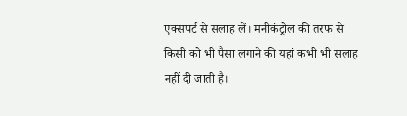एक्सपर्ट से सलाह लें। मनीकंट्रोल की तरफ से किसी को भी पैसा लगाने की यहां कभी भी सलाह नहीं दी जाती है।